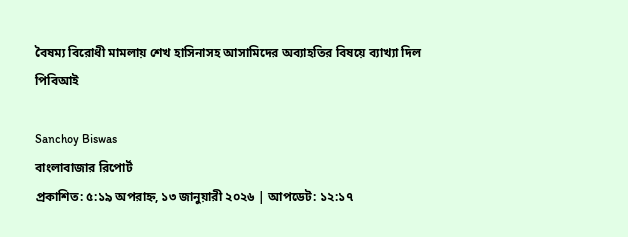বৈষম্য বিরোধী মামলায় শেখ হাসিনাসহ আসামিদের অব্যাহতির বিষয়ে ব্যাখ্যা দিল পিবিআই

Sanchoy Biswas
বাংলাবাজার রিপোর্ট
প্রকাশিত: ৫:১৯ অপরাহ্ন, ১৩ জানুয়ারী ২০২৬ | আপডেট: ১২:১৭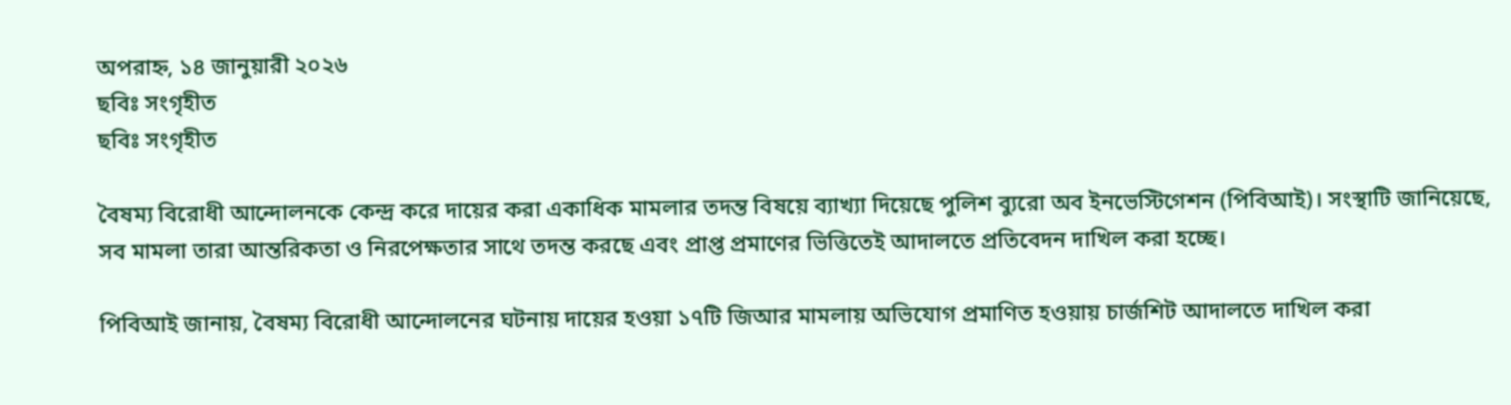অপরাহ্ন, ১৪ জানুয়ারী ২০২৬
ছবিঃ সংগৃহীত
ছবিঃ সংগৃহীত

বৈষম্য বিরোধী আন্দোলনকে কেন্দ্র করে দায়ের করা একাধিক মামলার তদন্ত বিষয়ে ব্যাখ্যা দিয়েছে পুলিশ ব্যুরো অব ইনভেস্টিগেশন (পিবিআই)। সংস্থাটি জানিয়েছে, সব মামলা তারা আন্তরিকতা ও নিরপেক্ষতার সাথে তদন্ত করছে এবং প্রাপ্ত প্রমাণের ভিত্তিতেই আদালতে প্রতিবেদন দাখিল করা হচ্ছে।

পিবিআই জানায়, বৈষম্য বিরোধী আন্দোলনের ঘটনায় দায়ের হওয়া ১৭টি জিআর মামলায় অভিযোগ প্রমাণিত হওয়ায় চার্জশিট আদালতে দাখিল করা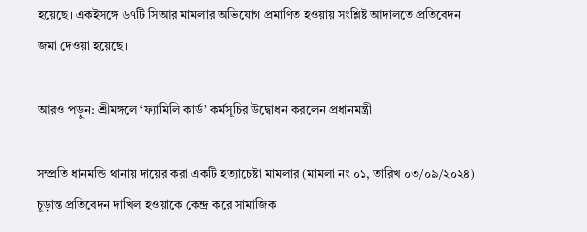হয়েছে। একইসঙ্গে ৬৭টি সিআর মামলার অভিযোগ প্রমাণিত হওয়ায় সংশ্লিষ্ট আদালতে প্রতিবেদন জমা দেওয়া হয়েছে।

আরও পড়ুন: শ্রীমঙ্গলে ‘ফ্যামিলি কার্ড’ কর্মসূচির উদ্বোধন করলেন প্রধানমন্ত্রী

সম্প্রতি ধানমন্ডি থানায় দায়ের করা একটি হত্যাচেষ্টা মামলার (মামলা নং ০১, তারিখ ০৩/০৯/২০২৪) চূড়ান্ত প্রতিবেদন দাখিল হওয়াকে কেন্দ্র করে সামাজিক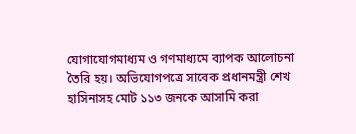যোগাযোগমাধ্যম ও গণমাধ্যমে ব্যাপক আলোচনা তৈরি হয়। অভিযোগপত্রে সাবেক প্রধানমন্ত্রী শেখ হাসিনাসহ মোট ১১৩ জনকে আসামি করা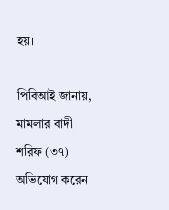হয়।

পিবিআই জানায়, মামলার বাদী শরিফ (৩৭) অভিযোগ করেন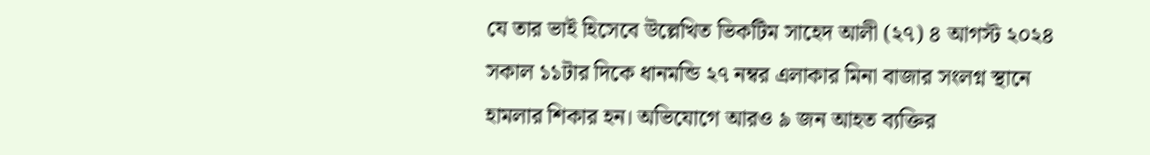যে তার ভাই হিসেবে উল্লেখিত ভিকটিম সাহেদ আলী (২৭) ৪ আগস্ট ২০২৪ সকাল ১১টার দিকে ধানমন্ডি ২৭ নম্বর এলাকার মিনা বাজার সংলগ্ন স্থানে হামলার শিকার হন। অভিযোগে আরও ৯ জন আহত ব্যক্তির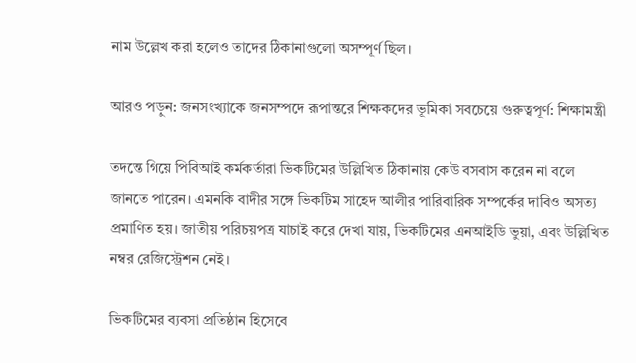নাম উল্লেখ করা হলেও তাদের ঠিকানাগুলো অসম্পূর্ণ ছিল।

আরও পড়ুন: জনসংখ্যাকে জনসম্পদে রূপান্তরে শিক্ষকদের ভূমিকা সবচেয়ে গুরুত্বপূর্ণ: শিক্ষামন্ত্রী

তদন্তে গিয়ে পিবিআই কর্মকর্তারা ভিকটিমের উল্লিখিত ঠিকানায় কেউ বসবাস করেন না বলে জানতে পারেন। এমনকি বাদীর সঙ্গে ভিকটিম সাহেদ আলীর পারিবারিক সম্পর্কের দাবিও অসত্য প্রমাণিত হয়। জাতীয় পরিচয়পত্র যাচাই করে দেখা যায়, ভিকটিমের এনআইডি ভুয়া, এবং উল্লিখিত নম্বর রেজিস্ট্রেশন নেই।

ভিকটিমের ব্যবসা প্রতিষ্ঠান হিসেবে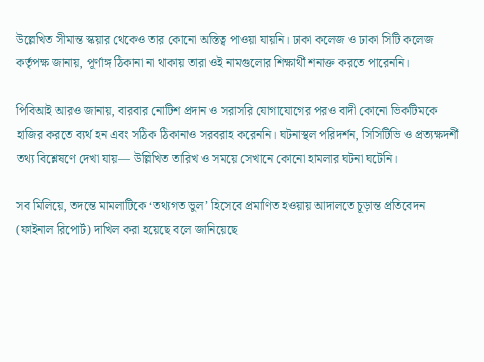উল্লেখিত সীমান্ত স্কয়ার থেকেও তার কোনো অস্তিত্ব পাওয়া যায়নি। ঢাকা কলেজ ও ঢাকা সিটি কলেজ কর্তৃপক্ষ জানায়, পূর্ণাঙ্গ ঠিকানা না থাকায় তারা ওই নামগুলোর শিক্ষার্থী শনাক্ত করতে পারেননি।

পিবিআই আরও জানায়, বারবার নোটিশ প্রদান ও সরাসরি যোগাযোগের পরও বাদী কোনো ভিকটিমকে হাজির করতে ব্যর্থ হন এবং সঠিক ঠিকানাও সরবরাহ করেননি। ঘটনাস্থল পরিদর্শন, সিসিটিভি ও প্রত্যক্ষদর্শী তথ্য বিশ্লেষণে দেখা যায়— উল্লিখিত তারিখ ও সময়ে সেখানে কোনো হামলার ঘটনা ঘটেনি।

সব মিলিয়ে, তদন্তে মামলাটিকে ‘তথ্যগত ভুল’ হিসেবে প্রমাণিত হওয়ায় আদালতে চূড়ান্ত প্রতিবেদন (ফাইনাল রিপোর্ট) দাখিল করা হয়েছে বলে জানিয়েছে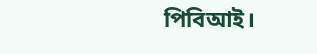পিবিআই।